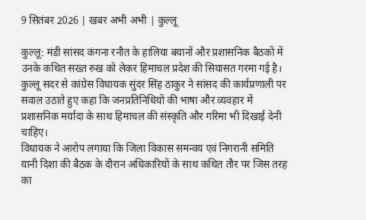9 सितंबर 2026 | खबर अभी अभी | कुल्लू

कुल्लू: मंडी सांसद कंगना रनौत के हालिया बयानों और प्रशासनिक बैठकों में उनके कथित सख्त रुख को लेकर हिमाचल प्रदेश की सियासत गरमा गई है। कुल्लू सदर से कांग्रेस विधायक सुंदर सिंह ठाकुर ने सांसद की कार्यप्रणाली पर सवाल उठाते हुए कहा कि जनप्रतिनिधियों की भाषा और व्यवहार में प्रशासनिक मर्यादा के साथ हिमाचल की संस्कृति और गरिमा भी दिखाई देनी चाहिए।
विधायक ने आरोप लगाया कि जिला विकास समन्वय एवं निगरानी समिति यानी दिशा की बैठक के दौरान अधिकारियों के साथ कथित तौर पर जिस तरह का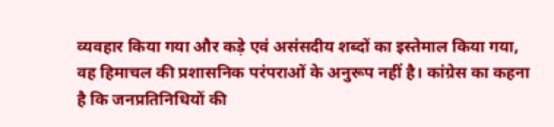व्यवहार किया गया और कड़े एवं असंसदीय शब्दों का इस्तेमाल किया गया, वह हिमाचल की प्रशासनिक परंपराओं के अनुरूप नहीं है। कांग्रेस का कहना है कि जनप्रतिनिधियों की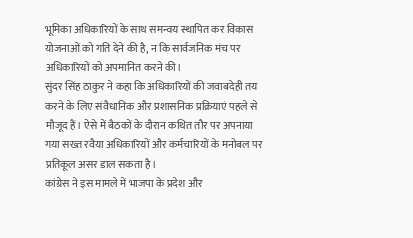भूमिका अधिकारियों के साथ समन्वय स्थापित कर विकास योजनाओं को गति देने की है, न कि सार्वजनिक मंच पर अधिकारियों को अपमानित करने की।
सुंदर सिंह ठाकुर ने कहा कि अधिकारियों की जवाबदेही तय करने के लिए संवैधानिक और प्रशासनिक प्रक्रियाएं पहले से मौजूद हैं। ऐसे में बैठकों के दौरान कथित तौर पर अपनाया गया सख्त रवैया अधिकारियों और कर्मचारियों के मनोबल पर प्रतिकूल असर डाल सकता है।
कांग्रेस ने इस मामले में भाजपा के प्रदेश और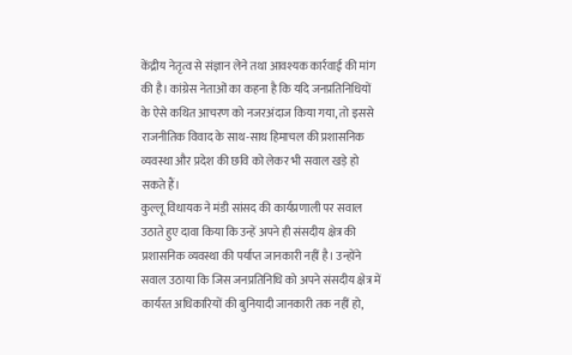केंद्रीय नेतृत्व से संज्ञान लेने तथा आवश्यक कार्रवाई की मांग की है। कांग्रेस नेताओं का कहना है कि यदि जनप्रतिनिधियों के ऐसे कथित आचरण को नजरअंदाज किया गया, तो इससे राजनीतिक विवाद के साथ-साथ हिमाचल की प्रशासनिक व्यवस्था और प्रदेश की छवि को लेकर भी सवाल खड़े हो सकते हैं।
कुल्लू विधायक ने मंडी सांसद की कार्यप्रणाली पर सवाल उठाते हुए दावा किया कि उन्हें अपने ही संसदीय क्षेत्र की प्रशासनिक व्यवस्था की पर्याप्त जानकारी नहीं है। उन्होंने सवाल उठाया कि जिस जनप्रतिनिधि को अपने संसदीय क्षेत्र में कार्यरत अधिकारियों की बुनियादी जानकारी तक नहीं हो,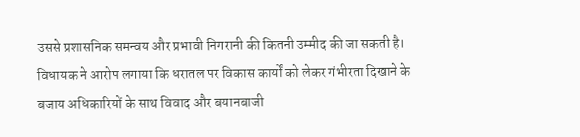उससे प्रशासनिक समन्वय और प्रभावी निगरानी की कितनी उम्मीद की जा सकती है।
विधायक ने आरोप लगाया कि धरातल पर विकास कार्यों को लेकर गंभीरता दिखाने के बजाय अधिकारियों के साथ विवाद और बयानबाजी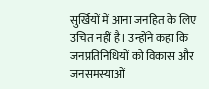सुर्खियों में आना जनहित के लिए उचित नहीं है। उन्होंने कहा कि जनप्रतिनिधियों को विकास और जनसमस्याओं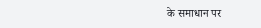के समाधान पर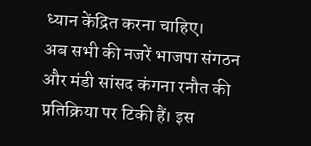ध्यान केंद्रित करना चाहिए।
अब सभी की नजरें भाजपा संगठन और मंडी सांसद कंगना रनौत की प्रतिक्रिया पर टिकी हैं। इस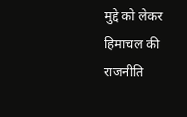मुद्दे को लेकर हिमाचल की राजनीति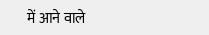में आने वाले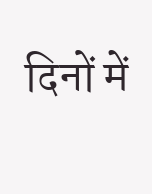दिनों में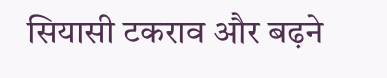सियासी टकराव और बढ़ने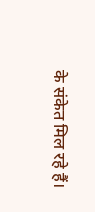के संकेत मिल रहे हैं।